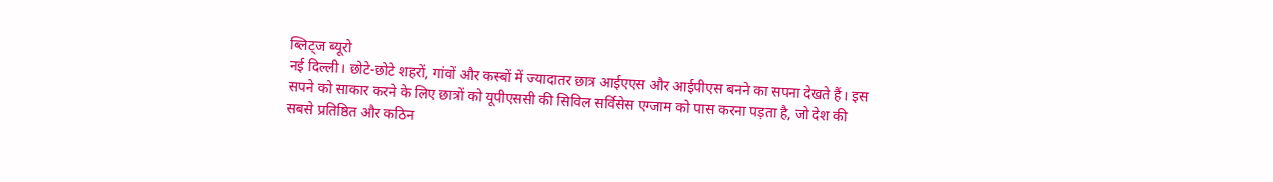ब्लिट्ज ब्यूरो
नई दिल्ली। छोटे-छोटे शहरों, गांवों और कस्बों में ज्यादातर छात्र आईएएस और आईपीएस बनने का सपना देखते हैं। इस सपने को साकार करने के लिए छात्रों को यूपीएससी की सिविल सर्विसेस एग्जाम को पास करना पड़ता है, जो देश की सबसे प्रतिष्ठित और कठिन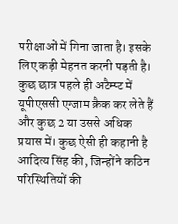परीक्षाओं में गिना जाता है। इसके लिए कड़ी मेहनत करनी पड़ती है। कुछ छात्र पहले ही अटैम्प्ट में यूपीएससी एग्जाम क्रैक कर लेते हैं और कुछ 2 या उससे अधिक प्रयास में। कुछ ऐसी ही कहानी है आदित्य सिंह की, जिन्होंने कठिन परिस्थितियों की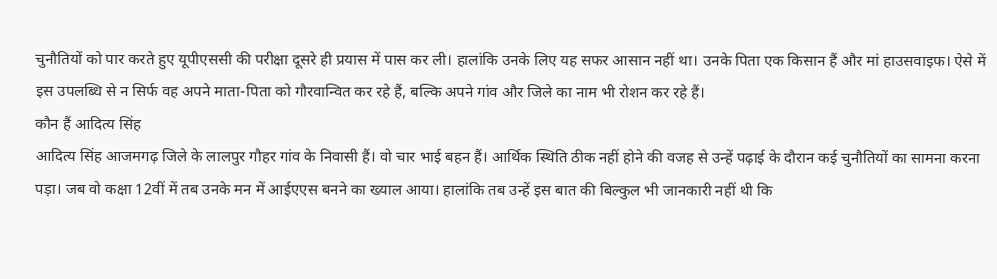चुनौतियों को पार करते हुए यूपीएससी की परीक्षा दूसरे ही प्रयास में पास कर ली। हालांकि उनके लिए यह सफर आसान नहीं था। उनके पिता एक किसान हैं और मां हाउसवाइफ। ऐसे में इस उपलब्धि से न सिर्फ वह अपने माता-पिता को गौरवान्वित कर रहे हैं, बल्कि अपने गांव और जिले का नाम भी रोशन कर रहे हैं।
कौन हैं आदित्य सिंह
आदित्य सिंह आजमगढ़ जिले के लालपुर गौहर गांव के निवासी हैं। वो चार भाई बहन हैं। आर्थिक स्थिति ठीक नहीं होने की वजह से उन्हें पढ़ाई के दौरान कई चुनौतियों का सामना करना पड़ा। जब वो कक्षा 12वीं में तब उनके मन में आईएएस बनने का ख्याल आया। हालांकि तब उन्हें इस बात की बिल्कुल भी जानकारी नहीं थी कि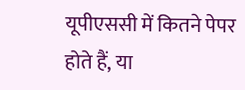यूपीएससी में कितने पेपर होते हैं, या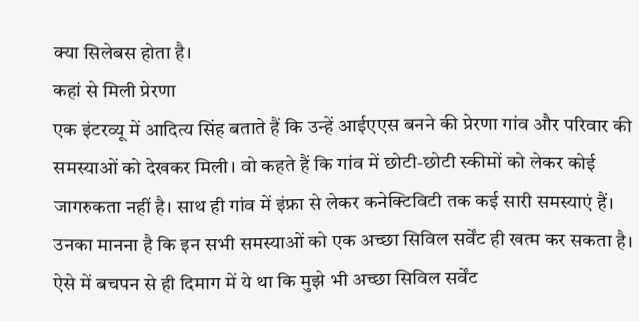क्या सिलेबस होता है।
कहां से मिली प्रेरणा
एक इंटरव्यू में आदित्य सिंह बताते हैं कि उन्हें आईएएस बनने की प्रेरणा गांव और परिवार की समस्याओं को देखकर मिली। वो कहते हैं कि गांव में छोटी-छोटी स्कीमों को लेकर कोई जागरुकता नहीं है। साथ ही गांव में इंफ्रा से लेकर कनेक्टिविटी तक कई सारी समस्याएं हैं।
उनका मानना है कि इन सभी समस्याओं को एक अच्छा सिविल सर्वेंट ही खत्म कर सकता है। ऐसे में बचपन से ही दिमाग में ये था कि मुझे भी अच्छा सिविल सर्वेंट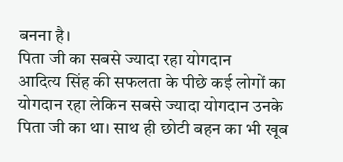बनना है।
पिता जी का सबसे ज्यादा रहा योगदान
आदित्य सिंह की सफलता के पीछे कई लोगों का योगदान रहा लेकिन सबसे ज्यादा योगदान उनके पिता जी का था। साथ ही छोटी बहन का भी खूब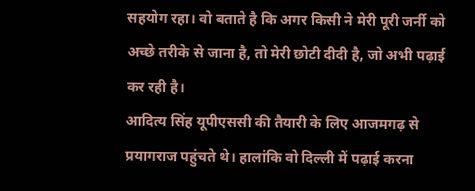सहयोग रहा। वो बताते है कि अगर किसी ने मेरी पूरी जर्नी को अच्छे तरीके से जाना है, तो मेरी छोटी दीदी है, जो अभी पढ़ाई कर रही है।
आदित्य सिंह यूपीएससी की तैयारी के लिए आजमगढ़ से प्रयागराज पहुंचते थे। हालांकि वो दिल्ली में पढ़ाई करना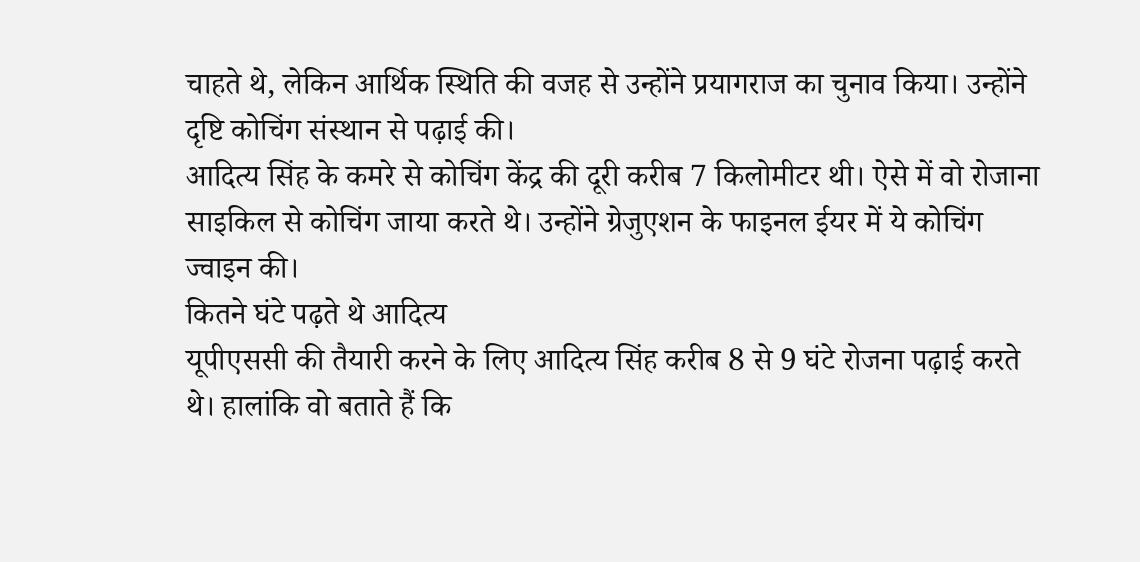चाहते थे, लेकिन आर्थिक स्थिति की वजह से उन्होंने प्रयागराज का चुनाव किया। उन्होंने दृष्टि कोचिंग संस्थान से पढ़ाई की।
आदित्य सिंह के कमरे से कोचिंग केंद्र की दूरी करीब 7 किलोमीटर थी। ऐसे में वो रोजाना साइकिल से कोचिंग जाया करते थे। उन्होंने ग्रेजुएशन के फाइनल ईयर में ये कोचिंग ज्वाइन की।
कितने घंटे पढ़ते थे आदित्य
यूपीएससी की तैयारी करने के लिए आदित्य सिंह करीब 8 से 9 घंटे रोजना पढ़ाई करते थे। हालांकि वो बताते हैं कि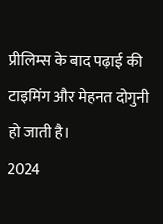प्रीलिम्स के बाद पढ़ाई की टाइमिंग और मेहनत दोगुनी हो जाती है।
2024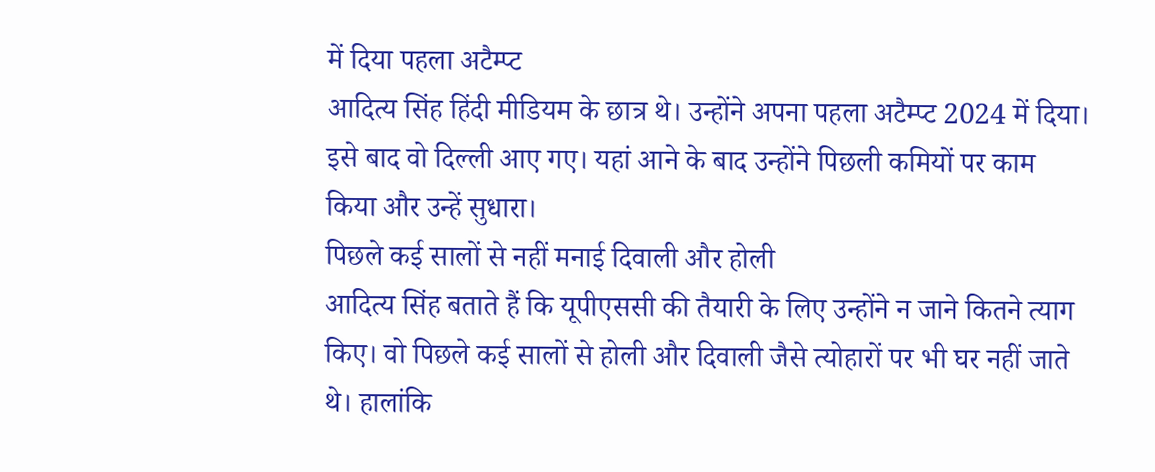में दिया पहला अटैम्प्ट
आदित्य सिंह हिंदी मीडियम के छात्र थे। उन्होंने अपना पहला अटैम्प्ट 2024 में दिया। इसे बाद वो दिल्ली आए गए। यहां आने के बाद उन्होंने पिछली कमियों पर काम किया और उन्हें सुधारा।
पिछले कई सालों से नहीं मनाई दिवाली और होली
आदित्य सिंह बताते हैं कि यूपीएससी की तैयारी के लिए उन्होंने न जाने कितने त्याग किए। वो पिछले कई सालों से होली और दिवाली जैसे त्योहारों पर भी घर नहीं जाते थे। हालांकि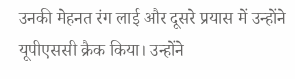उनकी मेहनत रंग लाई और दूसरे प्रयास में उन्होंने यूपीएससी क्रैक किया। उन्होंने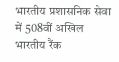भारतीय प्रशासनिक सेवा में 508वीं अखिल भारतीय रैंक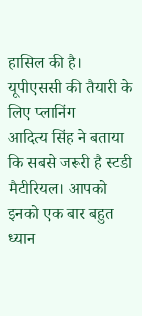हासिल की है।
यूपीएससी की तैयारी के लिए प्लानिंग
आदित्य सिंह ने बताया कि सबसे जरूरी है स्टडी मैटीरियल। आपको इनको एक बार बहुत ध्यान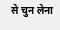से चुन लेना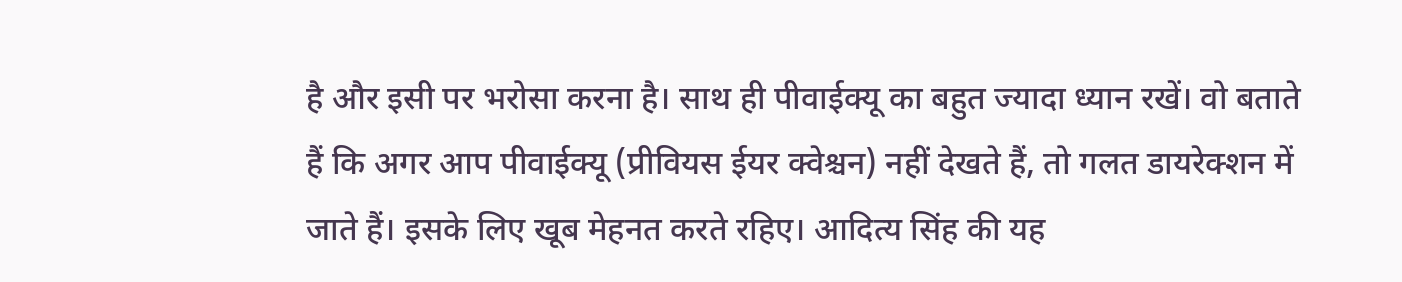है और इसी पर भरोसा करना है। साथ ही पीवाईक्यू का बहुत ज्यादा ध्यान रखें। वो बताते हैं कि अगर आप पीवाईक्यू (प्रीवियस ईयर क्वेश्चन) नहीं देखते हैं, तो गलत डायरेक्शन में जाते हैं। इसके लिए खूब मेहनत करते रहिए। आदित्य सिंह की यह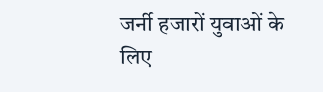जर्नी हजारों युवाओं के लिए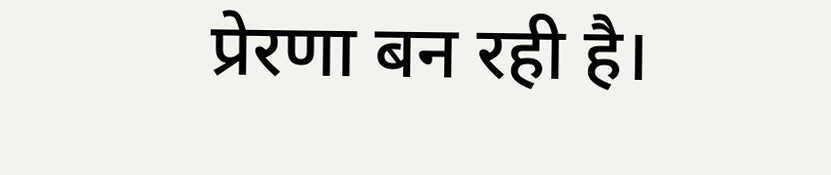प्रेरणा बन रही है।